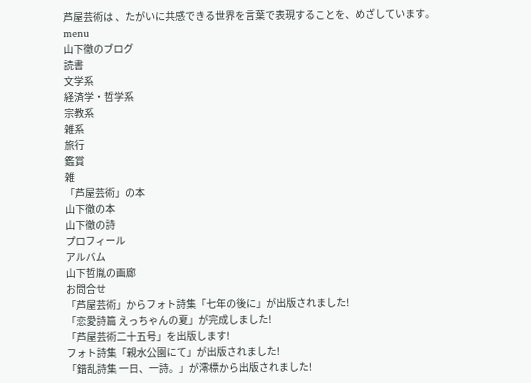芦屋芸術は 、たがいに共感できる世界を言葉で表現することを、めざしています。
menu
山下徹のブログ
読書
文学系
経済学・哲学系
宗教系
雑系
旅行
鑑賞
雑
「芦屋芸術」の本
山下徹の本
山下徹の詩
プロフィール
アルバム
山下哲胤の画廊
お問合せ
「芦屋芸術」からフォト詩集「七年の後に」が出版されました!
「恋愛詩篇 えっちゃんの夏」が完成しました!
「芦屋芸術二十五号」を出版します!
フォト詩集「親水公園にて」が出版されました!
「錯乱詩集 一日、一詩。」が澪標から出版されました!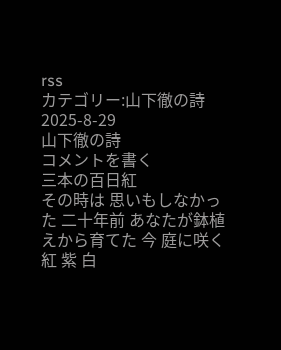rss
カテゴリー:山下徹の詩
2025-8-29
山下徹の詩
コメントを書く
三本の百日紅
その時は 思いもしなかった 二十年前 あなたが鉢植えから育てた 今 庭に咲く 紅 紫 白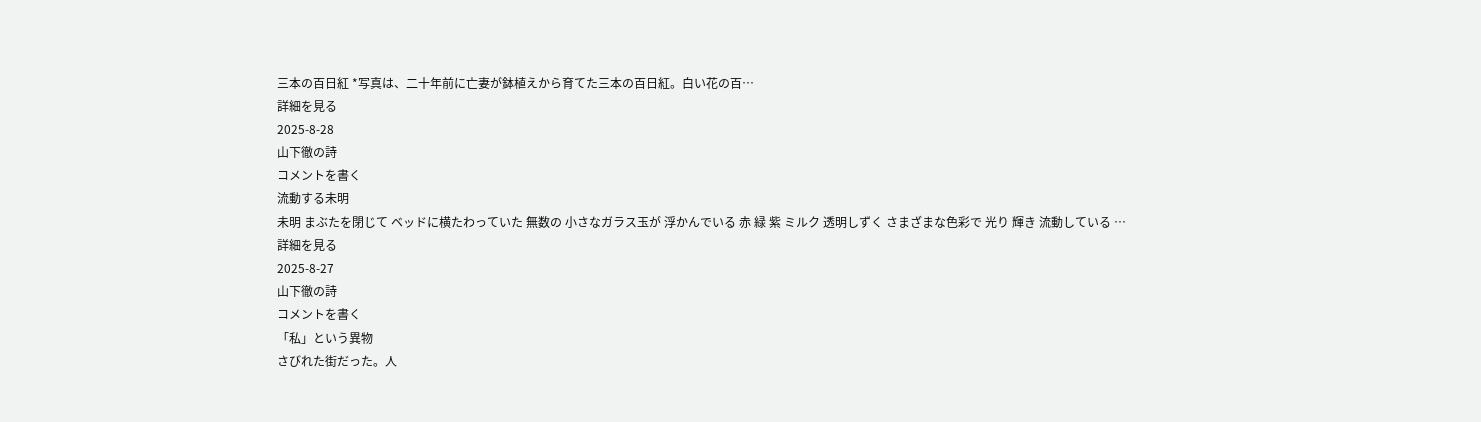三本の百日紅 *写真は、二十年前に亡妻が鉢植えから育てた三本の百日紅。白い花の百…
詳細を見る
2025-8-28
山下徹の詩
コメントを書く
流動する未明
未明 まぶたを閉じて ベッドに横たわっていた 無数の 小さなガラス玉が 浮かんでいる 赤 緑 紫 ミルク 透明しずく さまざまな色彩で 光り 輝き 流動している …
詳細を見る
2025-8-27
山下徹の詩
コメントを書く
「私」という異物
さびれた街だった。人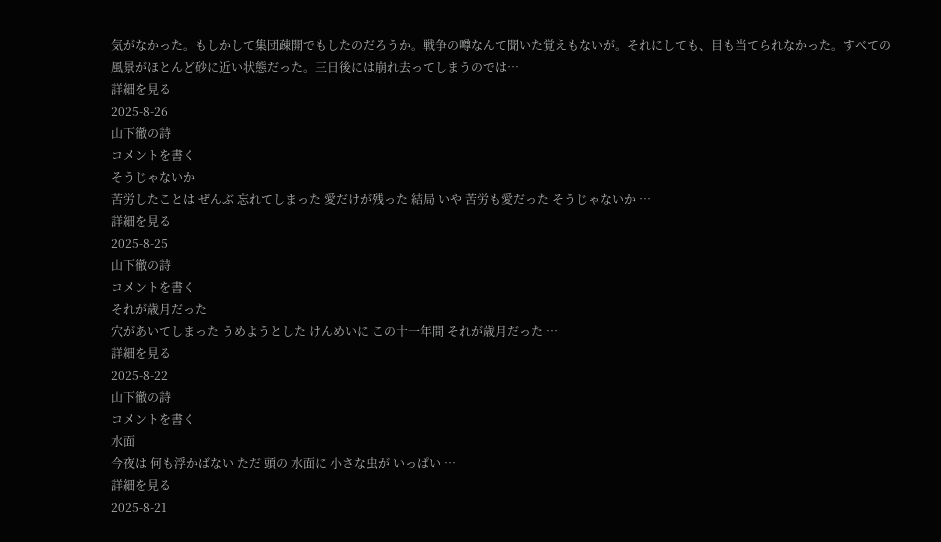気がなかった。もしかして集団疎開でもしたのだろうか。戦争の噂なんて聞いた覚えもないが。それにしても、目も当てられなかった。すべての風景がほとんど砂に近い状態だった。三日後には崩れ去ってしまうのでは…
詳細を見る
2025-8-26
山下徹の詩
コメントを書く
そうじゃないか
苦労したことは ぜんぶ 忘れてしまった 愛だけが残った 結局 いや 苦労も愛だった そうじゃないか …
詳細を見る
2025-8-25
山下徹の詩
コメントを書く
それが歳月だった
穴があいてしまった うめようとした けんめいに この十一年間 それが歳月だった …
詳細を見る
2025-8-22
山下徹の詩
コメントを書く
水面
今夜は 何も浮かばない ただ 頭の 水面に 小さな虫が いっぱい …
詳細を見る
2025-8-21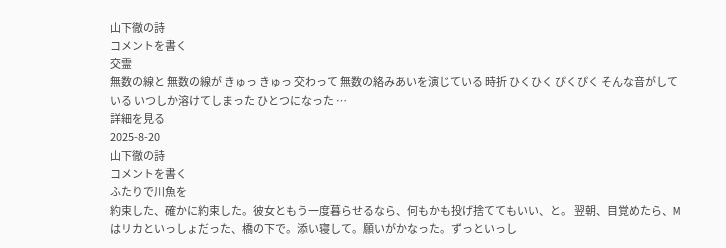山下徹の詩
コメントを書く
交霊
無数の線と 無数の線が きゅっ きゅっ 交わって 無数の絡みあいを演じている 時折 ひくひく ぴくぴく そんな音がしている いつしか溶けてしまった ひとつになった …
詳細を見る
2025-8-20
山下徹の詩
コメントを書く
ふたりで川魚を
約束した、確かに約束した。彼女ともう一度暮らせるなら、何もかも投げ捨ててもいい、と。 翌朝、目覚めたら、Mはリカといっしょだった、橋の下で。添い寝して。願いがかなった。ずっといっし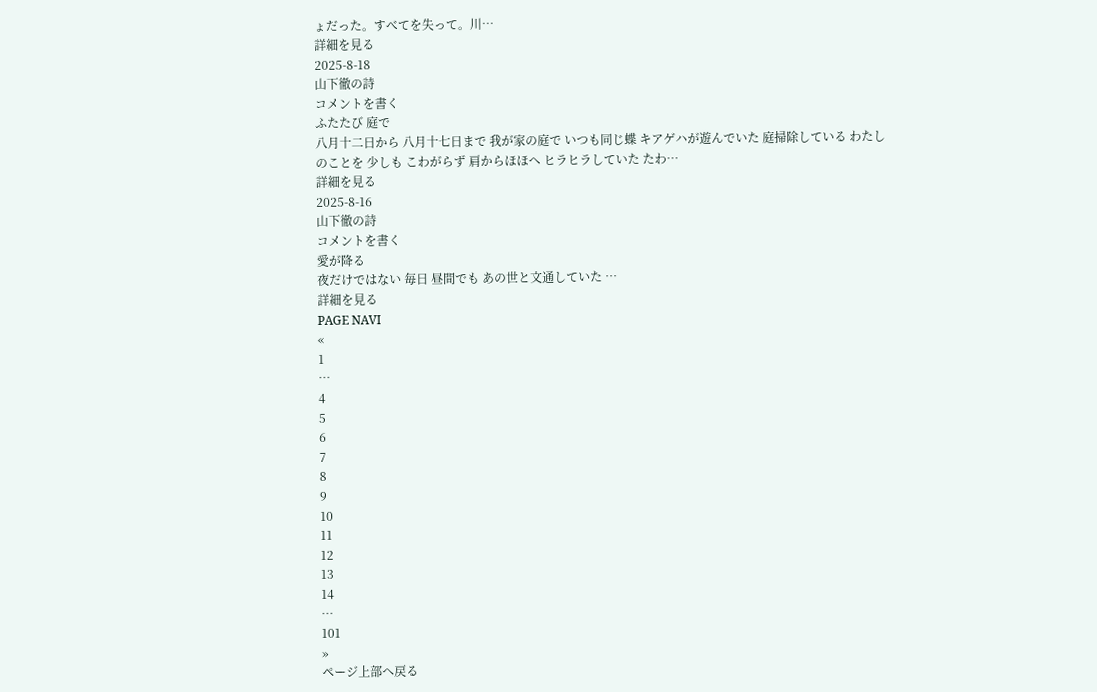ょだった。すべてを失って。川…
詳細を見る
2025-8-18
山下徹の詩
コメントを書く
ふたたび 庭で
八月十二日から 八月十七日まで 我が家の庭で いつも同じ蝶 キアゲハが遊んでいた 庭掃除している わたしのことを 少しも こわがらず 肩からほほへ ヒラヒラしていた たわ…
詳細を見る
2025-8-16
山下徹の詩
コメントを書く
愛が降る
夜だけではない 毎日 昼間でも あの世と文通していた …
詳細を見る
PAGE NAVI
«
1
…
4
5
6
7
8
9
10
11
12
13
14
…
101
»
ページ上部へ戻る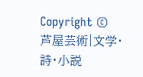Copyright ©
芦屋芸術|文学・詩・小説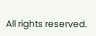All rights reserved.